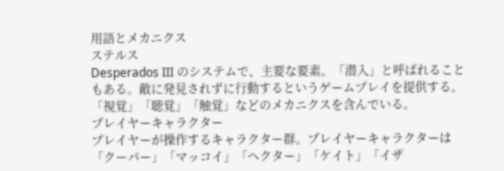用語とメカニクス
ステルス
Desperados III のシステムで、主要な要素。「潜入」と呼ばれることもある。敵に発見されずに行動するというゲームプレイを提供する。「視覚」「聴覚」「触覚」などのメカニクスを含んでいる。
プレイヤーキャラクター
プレイヤーが操作するキャラクター群。プレイヤーキャラクターは「クーパー」「マッコイ」「ヘクター」「ケイト」「イザ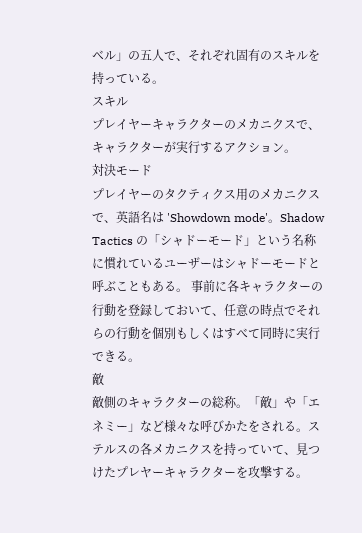ベル」の五人で、それぞれ固有のスキルを持っている。
スキル
プレイヤーキャラクターのメカニクスで、キャラクターが実行するアクション。
対決モード
プレイヤーのタクティクス用のメカニクスで、英語名は 'Showdown mode'。Shadow Tactics の「シャドーモード」という名称に慣れているユーザーはシャドーモードと呼ぶこともある。 事前に各キャラクターの行動を登録しておいて、任意の時点でそれらの行動を個別もしくはすべて同時に実行できる。
敵
敵側のキャラクターの総称。「敵」や「エネミー」など様々な呼びかたをされる。ステルスの各メカニクスを持っていて、見つけたプレヤーキャラクターを攻撃する。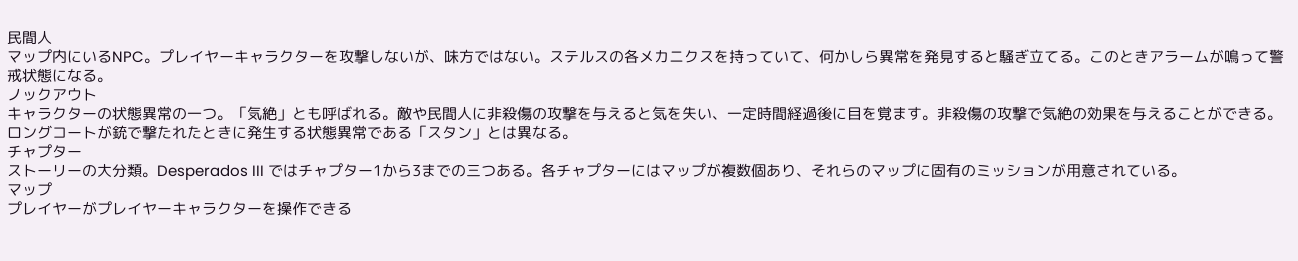民間人
マップ内にいるNPC。プレイヤーキャラクターを攻撃しないが、味方ではない。ステルスの各メカニクスを持っていて、何かしら異常を発見すると騒ぎ立てる。このときアラームが鳴って警戒状態になる。
ノックアウト
キャラクターの状態異常の一つ。「気絶」とも呼ばれる。敵や民間人に非殺傷の攻撃を与えると気を失い、一定時間経過後に目を覚ます。非殺傷の攻撃で気絶の効果を与えることができる。ロングコートが銃で撃たれたときに発生する状態異常である「スタン」とは異なる。
チャプター
ストーリーの大分類。Desperados III ではチャプター1から3までの三つある。各チャプターにはマップが複数個あり、それらのマップに固有のミッションが用意されている。
マップ
プレイヤーがプレイヤーキャラクターを操作できる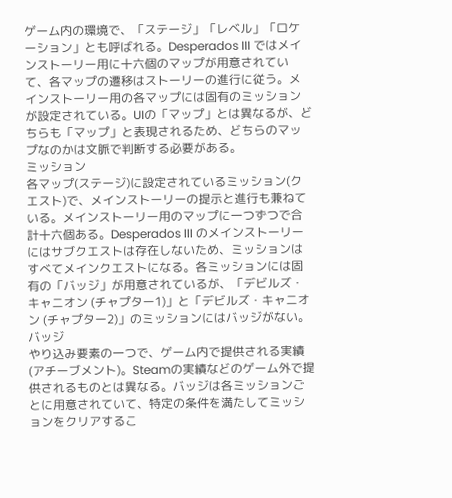ゲーム内の環境で、「ステージ」「レベル」「ロケーション」とも呼ばれる。Desperados III ではメインストーリー用に十六個のマップが用意されていて、各マップの遷移はストーリーの進行に従う。メインストーリー用の各マップには固有のミッションが設定されている。UIの「マップ」とは異なるが、どちらも「マップ」と表現されるため、どちらのマップなのかは文脈で判断する必要がある。
ミッション
各マップ(ステージ)に設定されているミッション(クエスト)で、メインストーリーの提示と進行も兼ねている。メインストーリー用のマップに一つずつで合計十六個ある。Desperados III のメインストーリーにはサブクエストは存在しないため、ミッションはすべてメインクエストになる。各ミッションには固有の「バッジ」が用意されているが、「デビルズ・キャニオン (チャプター1)」と「デビルズ・キャニオン (チャプター2)」のミッションにはバッジがない。
バッジ
やり込み要素の一つで、ゲーム内で提供される実績(アチーブメント)。Steamの実績などのゲーム外で提供されるものとは異なる。バッジは各ミッションごとに用意されていて、特定の条件を満たしてミッションをクリアするこ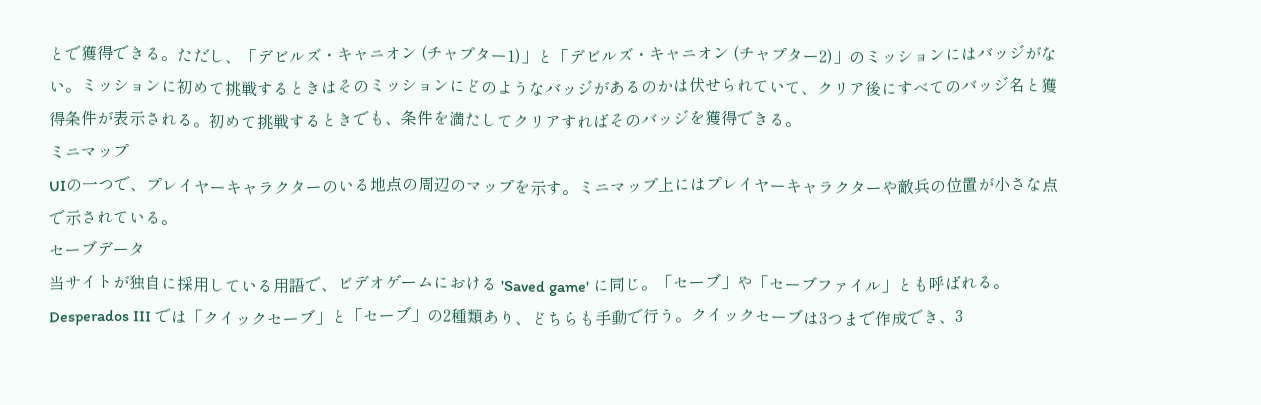とで獲得できる。ただし、「デビルズ・キャニオン (チャプター1)」と「デビルズ・キャニオン (チャプター2)」のミッションにはバッジがない。ミッションに初めて挑戦するときはそのミッションにどのようなバッジがあるのかは伏せられていて、クリア後にすべてのバッジ名と獲得条件が表示される。初めて挑戦するときでも、条件を満たしてクリアすればそのバッジを獲得できる。
ミニマップ
UIの一つで、プレイヤーキャラクターのいる地点の周辺のマップを示す。ミニマップ上にはプレイヤーキャラクターや敵兵の位置が小さな点で示されている。
セーブデータ
当サイトが独自に採用している用語で、ビデオゲームにおける 'Saved game' に同じ。「セーブ」や「セーブファイル」とも呼ばれる。Desperados III では「クイックセーブ」と「セーブ」の2種類あり、どちらも手動で行う。クイックセーブは3つまで作成でき、3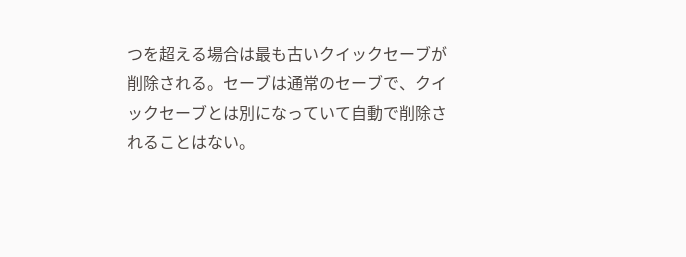つを超える場合は最も古いクイックセーブが削除される。セーブは通常のセーブで、クイックセーブとは別になっていて自動で削除されることはない。